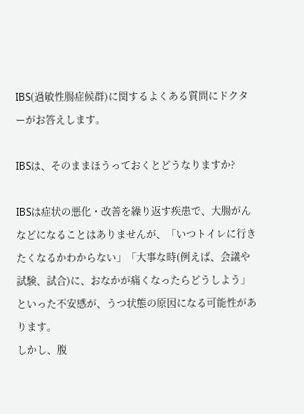IBS(過敏性腸症候群)に関するよくある質問にドクターがお答えします。

IBSは、そのままほうっておくとどうなりますか?

IBSは症状の悪化・改善を繰り返す疾患で、大腸がんなどになることはありませんが、「いつトイレに行きたくなるかわからない」「大事な時(例えば、会議や試験、試合)に、おなかが痛くなったらどうしよう」といった不安感が、うつ状態の原因になる可能性があります。
しかし、腹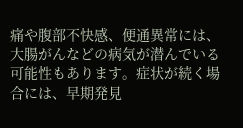痛や腹部不快感、便通異常には、大腸がんなどの病気が潜んでいる可能性もあります。症状が続く場合には、早期発見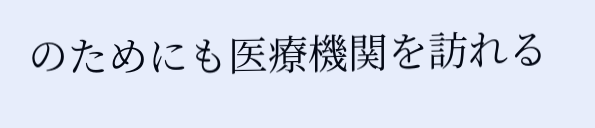のためにも医療機関を訪れる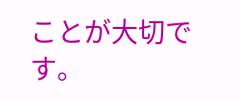ことが大切です。